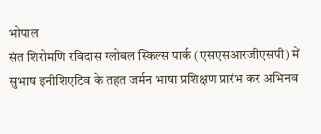भोपाल
संत शिरोमणि रविदास ग्लोबल स्किल्स पार्क (एसएसआरजीएसपी) में सुभाष इनीशिएटिव के तहत जर्मन भाषा प्रशिक्षण प्रारंभ कर अभिनव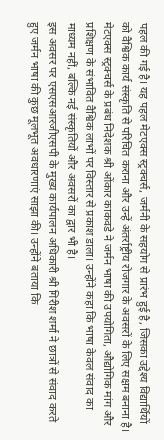पहल की गई है। यह पहल मेटएक्स स्ट्रक्चर्स, जर्मनी के सहयोग से प्रारंभ हुई है, जिसका उद्देश्य विद्यार्थियों को वैश्विक कार्य संस्कृति से परिचित कराना और उन्हें अंतर्राष्ट्रीय रोजगार के अवसरों के लिए सक्षम बनाना है।
मेटएक्स स्ट्रक्चर्स के प्रबंध निदेशक श्री ओंकार काकवडे ने जर्मन भाषा की उपयोगिता, औद्योगिक मांग और प्रशिक्षण के संभावित वैश्विक लाभों पर विस्तार से प्रकाश डाला। उन्होंने कहा कि भाषा केवल संवाद का माध्यम नहीं, बल्कि नई संस्कृतियों और अवसरों का द्वार भी है।
इस अवसर पर एसएसआरजीएसपी के मुख्य कार्यपालन अधिकारी श्री गिरीश शर्मा ने छात्रों से संवाद करते हुए जर्मन भाषा की कुछ मूलभूत अवधारणाएं साझा की। उन्होंने बताया कि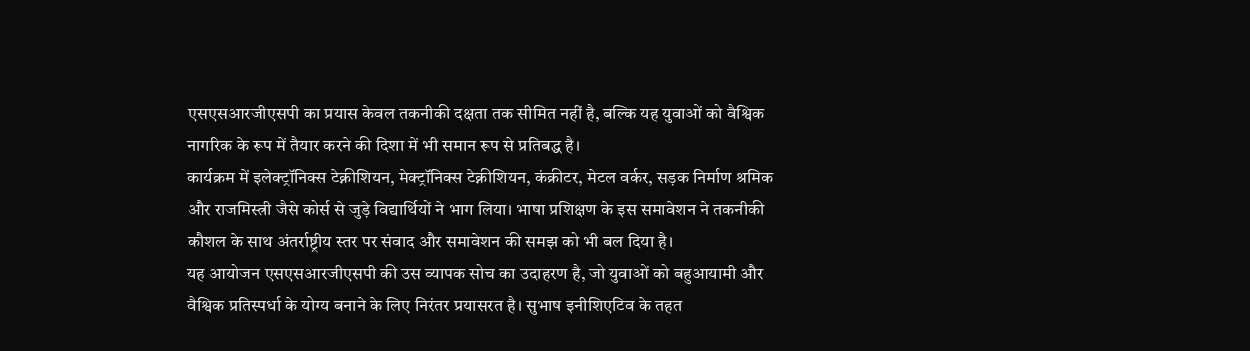एसएसआरजीएसपी का प्रयास केवल तकनीकी दक्षता तक सीमित नहीं है, बल्कि यह युवाओं को वैश्विक नागरिक के रूप में तैयार करने की दिशा में भी समान रूप से प्रतिबद्ध है।
कार्यक्रम में इलेक्ट्रॉनिक्स टेक्नीशियन, मेक्ट्रॉनिक्स टेक्नीशियन, कंक्रीटर, मेटल वर्कर, सड़क निर्माण श्रमिक और राजमिस्त्री जैसे कोर्स से जुड़े विद्यार्थियों ने भाग लिया। भाषा प्रशिक्षण के इस समावेशन ने तकनीकी कौशल के साथ अंतर्राष्ट्रीय स्तर पर संवाद और समावेशन की समझ को भी बल दिया है।
यह आयोजन एसएसआरजीएसपी की उस व्यापक सोच का उदाहरण है, जो युवाओं को बहुआयामी और वैश्विक प्रतिस्पर्धा के योग्य बनाने के लिए निरंतर प्रयासरत है। सुभाष इनीशिएटिव के तहत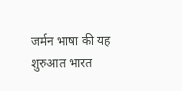जर्मन भाषा की यह शुरुआत भारत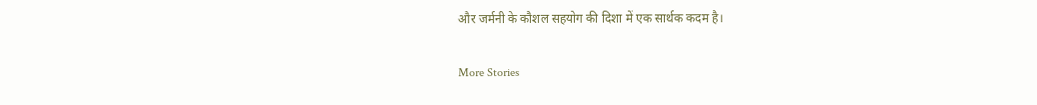और जर्मनी के कौशल सहयोग की दिशा में एक सार्थक कदम है।

More Stories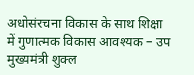अधोसंरचना विकास के साथ शिक्षा में गुणात्मक विकास आवश्यक – उप मुख्यमंत्री शुक्ल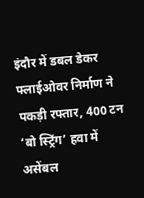इंदौर में डबल डेकर फ्लाईओवर निर्माण ने पकड़ी रफ्तार, 400 टन ‘बो स्ट्रिंग’ हवा में असेंबल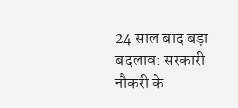24 साल बाद बड़ा बदलाव: सरकारी नौकरी के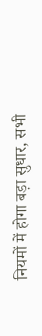नियमों में होगा बड़ा सुधार, सभी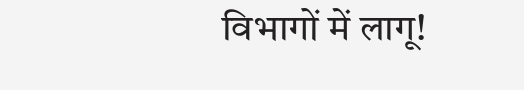विभागों में लागू!